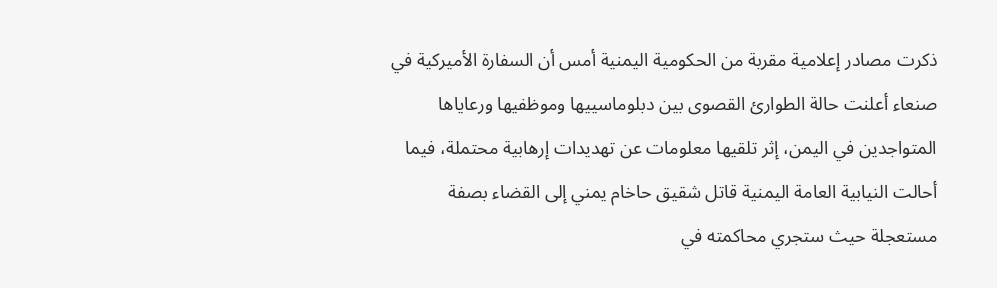ذكرت مصادر إعلامية مقربة من الحكومية اليمنية أمس أن السفارة الأميركية في صنعاء أعلنت حالة الطوارئ القصوى بين دبلوماسييها وموظفيها ورعاياها المتواجدين في اليمن، إثر تلقيها معلومات عن تهديدات إرهابية محتملة، فيما أحالت النيابية العامة اليمنية قاتل شقيق حاخام يمني إلى القضاء بصفة مستعجلة حيث ستجري محاكمته في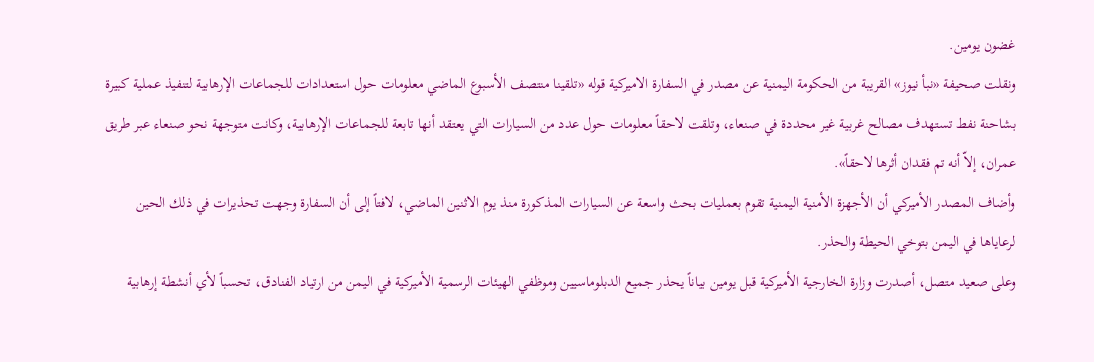غضون يومين.
ونقلت صحيفة «نبأ نيوز» القريبة من الحكومة اليمنية عن مصدر في السفارة الاميركية قوله «تلقينا منتصف الأسبوع الماضي معلومات حول استعدادات للجماعات الإرهابية لتنفيذ عملية كبيرة بشاحنة نفط تستهدف مصالح غربية غير محددة في صنعاء، وتلقت لاحقاً معلومات حول عدد من السيارات التي يعتقد أنها تابعة للجماعات الإرهابية، وكانت متوجهة نحو صنعاء عبر طريق عمران، إلاّ أنه تم فقدان أثرها لاحقاً».
وأضاف المصدر الأميركي أن الأجهزة الأمنية اليمنية تقوم بعمليات بحث واسعة عن السيارات المذكورة منذ يوم الاثنين الماضي، لافتاً إلى أن السفارة وجهت تحذيرات في ذلك الحين لرعاياها في اليمن بتوخي الحيطة والحذر.
وعلى صعيد متصل، أصدرت وزارة الخارجية الأميركية قبل يومين بياناً يحذر جميع الدبلوماسيين وموظفي الهيئات الرسمية الأميركية في اليمن من ارتياد الفنادق، تحسباً لأي أنشطة إرهابية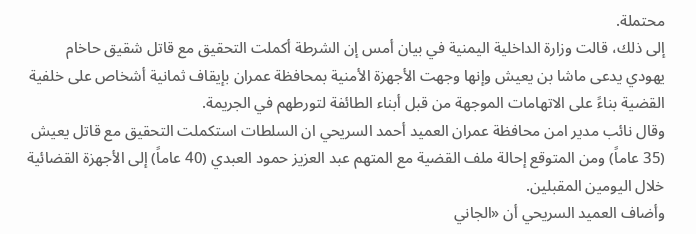محتملة.
إلى ذلك، قالت وزارة الداخلية اليمنية في بيان أمس إن الشرطة أكملت التحقيق مع قاتل شقيق حاخام يهودي يدعى ماشا بن يعيش وإنها وجهت الأجهزة الأمنية بمحافظة عمران بإيقاف ثمانية أشخاص على خلفية القضية بناءً على الاتهامات الموجهة من قبل أبناء الطائفة لتورطهم في الجريمة.
وقال نائب مدير امن محافظة عمران العميد أحمد السريحي ان السلطات استكملت التحقيق مع قاتل يعيش (35 عاماً) ومن المتوقع إحالة ملف القضية مع المتهم عبد العزيز حمود العبدي (40 عاماً) إلى الأجهزة القضائية خلال اليومين المقبلين.
وأضاف العميد السريحي أن «الجاني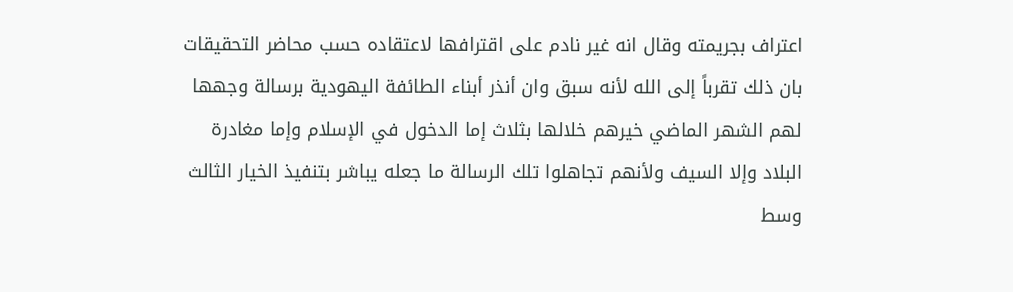اعتراف بجريمته وقال انه غير نادم على اقترافها لاعتقاده حسب محاضر التحقيقات بان ذلك تقرباً إلى الله لأنه سبق وان أنذر أبناء الطائفة اليهودية برسالة وجهها لهم الشهر الماضي خيرهم خلالها بثلاث إما الدخول في الإسلام وإما مغادرة البلاد وإلا السيف ولأنهم تجاهلوا تلك الرسالة ما جعله يباشر بتنفيذ الخيار الثالث وسط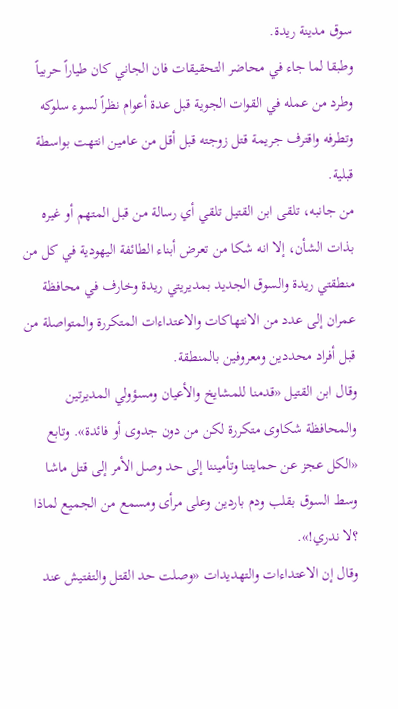سوق مدينة ريدة.
وطبقا لما جاء في محاضر التحقيقات فان الجاني كان طياراً حربياً وطرد من عمله في القوات الجوية قبل عدة أعوام نظراً لسوء سلوكه وتطرفه واقترف جريمة قتل زوجته قبل أقل من عامين انتهت بواسطة قبلية.
من جانبه، تلقى ابن القتيل تلقي أي رسالة من قبل المتهم أو غيره بذات الشأن، إلا انه شكا من تعرض أبناء الطائفة اليهودية في كل من منطقتي ريدة والسوق الجديد بمديريتي ريدة وخارف في محافظة عمران إلى عدد من الانتهاكات والاعتداءات المتكررة والمتواصلة من قبل أفراد محددين ومعروفين بالمنطقة.
وقال ابن القتيل «قدمنا للمشايخ والأعيان ومسؤولي المديرتين والمحافظة شكاوى متكررة لكن من دون جدوى أو فائدة». وتابع «الكل عجز عن حمايتنا وتأميننا إلى حد وصل الأمر إلى قتل ماشا وسط السوق بقلب ودم باردين وعلى مرأى ومسمع من الجميع لماذا ؟لا ندري!».
وقال إن الاعتداءات والتهديدات «وصلت حد القتل والتفتيش عند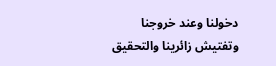دخولنا وعند خروجنا وتفتيش زائرينا والتحقيق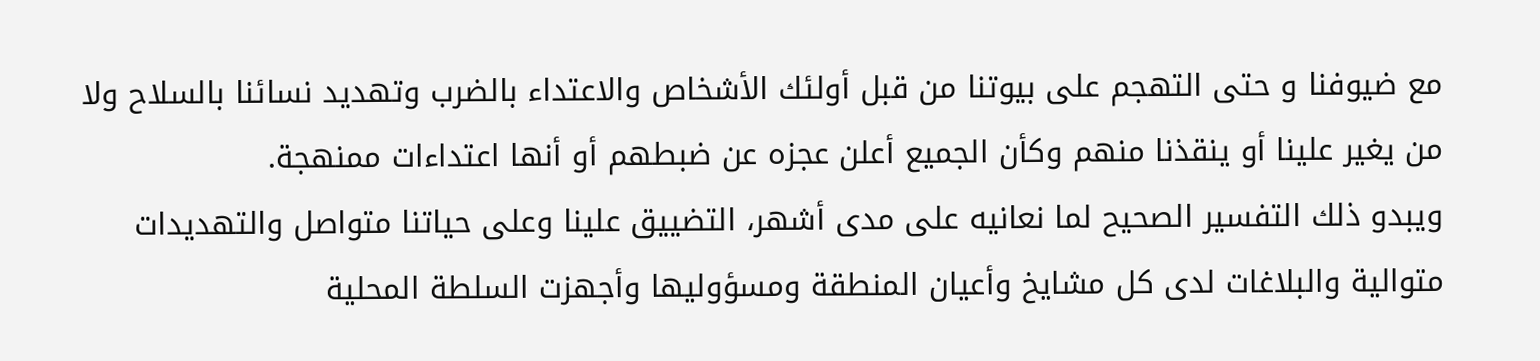مع ضيوفنا و حتى التهجم على بيوتنا من قبل أولئك الأشخاص والاعتداء بالضرب وتهديد نسائنا بالسلاح ولا من يغير علينا أو ينقذنا منهم وكأن الجميع أعلن عجزه عن ضبطهم أو أنها اعتداءات ممنهجة.
ويبدو ذلك التفسير الصحيح لما نعانيه على مدى أشهر، التضييق علينا وعلى حياتنا متواصل والتهديدات متوالية والبلاغات لدى كل مشايخ وأعيان المنطقة ومسؤوليها وأجهزت السلطة المحلية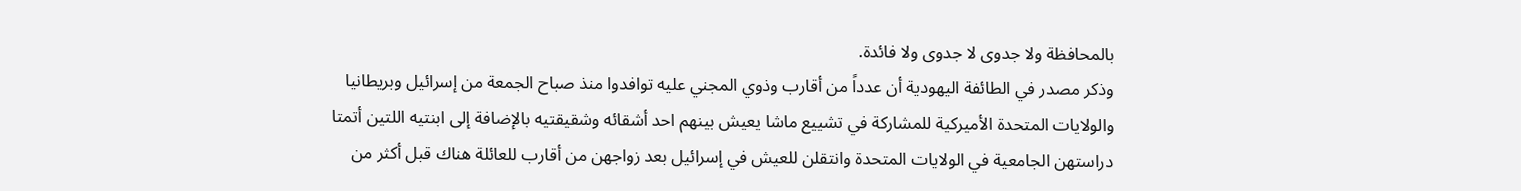بالمحافظة ولا جدوى لا جدوى ولا فائدة.
وذكر مصدر في الطائفة اليهودية أن عدداً من أقارب وذوي المجني عليه توافدوا منذ صباح الجمعة من إسرائيل وبريطانيا والولايات المتحدة الأميركية للمشاركة في تشييع ماشا يعيش بينهم احد أشقائه وشقيقتيه بالإضافة إلى ابنتيه اللتين أتمتا دراستهن الجامعية في الولايات المتحدة وانتقلن للعيش في إسرائيل بعد زواجهن من أقارب للعائلة هناك قبل أكثر من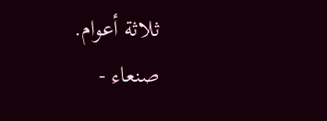ثلاثة أعوام.
صنعاء -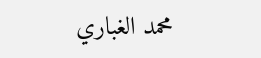محمد الغباري